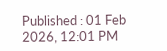Published : 01 Feb 2026, 12:01 PM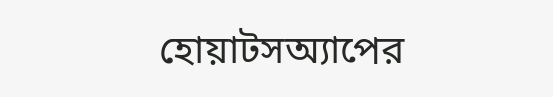হোয়াটসঅ্যাপের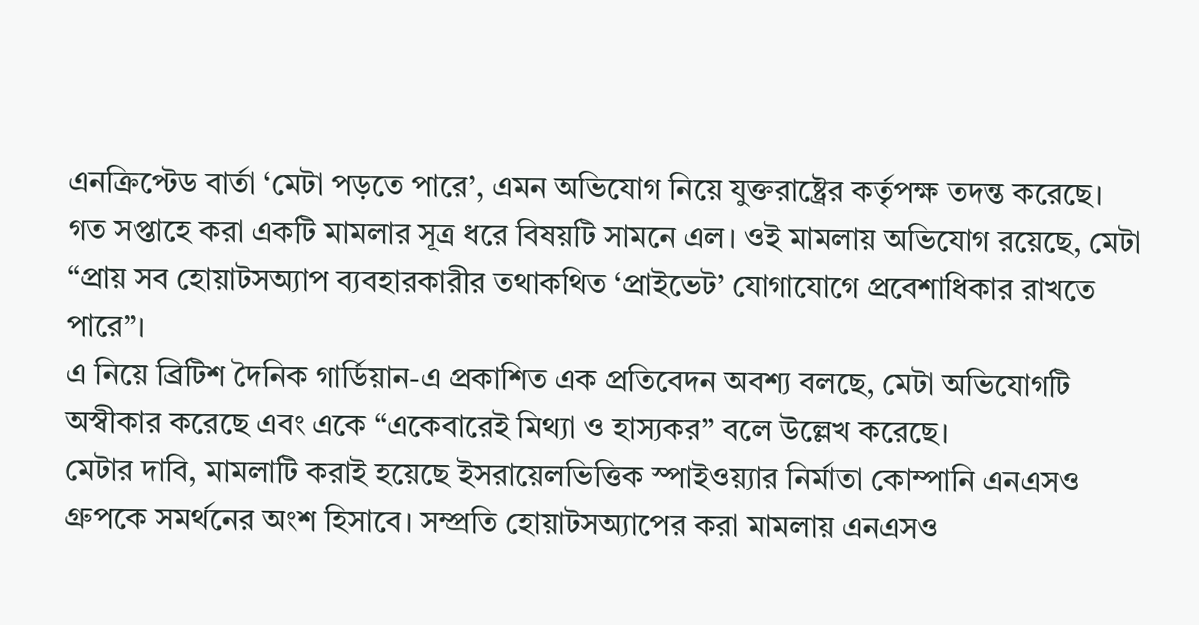এনক্রিপ্টেড বার্তা ‘মেটা পড়তে পারে’, এমন অভিযোগ নিয়ে যুক্তরাষ্ট্রের কর্তৃপক্ষ তদন্ত করেছে।
গত সপ্তাহে করা একটি মামলার সূত্র ধরে বিষয়টি সামনে এল। ওই মামলায় অভিযোগ রয়েছে, মেটা “প্রায় সব হোয়াটসঅ্যাপ ব্যবহারকারীর তথাকথিত ‘প্রাইভেট’ যোগাযোগে প্রবেশাধিকার রাখতে পারে”।
এ নিয়ে ব্রিটিশ দৈনিক গার্ডিয়ান-এ প্রকাশিত এক প্রতিবেদন অবশ্য বলছে, মেটা অভিযোগটি অস্বীকার করেছে এবং একে “একেবারেই মিথ্যা ও হাস্যকর” বলে উল্লেখ করেছে।
মেটার দাবি, মামলাটি করাই হয়েছে ইসরায়েলভিত্তিক স্পাইওয়্যার নির্মাতা কোম্পানি এনএসও গ্রুপকে সমর্থনের অংশ হিসাবে। সম্প্রতি হোয়াটসঅ্যাপের করা মামলায় এনএসও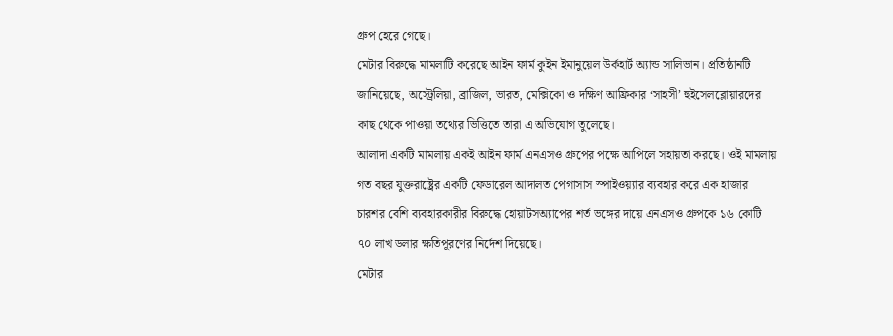গ্রুপ হেরে গেছে।
মেটার বিরুদ্ধে মামলাটি করেছে আইন ফার্ম কুইন ইমানুয়েল উর্কহার্ট অ্যান্ড সালিভান। প্রতিষ্ঠানটি জানিয়েছে, অস্ট্রেলিয়া, ব্রাজিল, ভারত, মেক্সিকো ও দক্ষিণ আফ্রিকার ‘সাহসী’ হুইসেলব্লোয়ারদের কাছ থেকে পাওয়া তথ্যের ভিত্তিতে তারা এ অভিযোগ তুলেছে।
আলাদা একটি মামলায় একই আইন ফার্ম এনএসও গ্রুপের পক্ষে আপিলে সহায়তা করছে। ওই মামলায় গত বছর যুক্তরাষ্ট্রের একটি ফেডারেল আদালত পেগাসাস স্পাইওয়্যার ব্যবহার করে এক হাজার চারশর বেশি ব্যবহারকারীর বিরুদ্ধে হোয়াটসঅ্যাপের শর্ত ভঙ্গের দায়ে এনএসও গ্রুপকে ১৬ কোটি ৭০ লাখ ডলার ক্ষতিপূরণের নির্দেশ দিয়েছে।
মেটার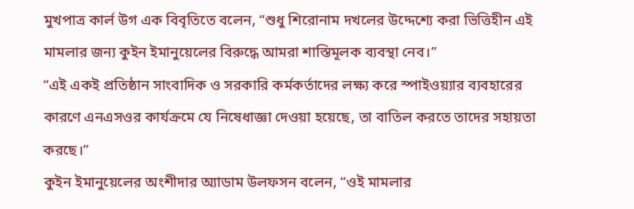মুখপাত্র কার্ল উগ এক বিবৃতিতে বলেন, “শুধু শিরোনাম দখলের উদ্দেশ্যে করা ভিত্তিহীন এই মামলার জন্য কুইন ইমানুয়েলের বিরুদ্ধে আমরা শাস্তিমূলক ব্যবস্থা নেব।”
“এই একই প্রতিষ্ঠান সাংবাদিক ও সরকারি কর্মকর্তাদের লক্ষ্য করে স্পাইওয়্যার ব্যবহারের কারণে এনএসওর কার্যক্রমে যে নিষেধাজ্ঞা দেওয়া হয়েছে, তা বাতিল করতে তাদের সহায়তা করছে।”
কুইন ইমানুয়েলের অংশীদার অ্যাডাম উলফসন বলেন, “ওই মামলার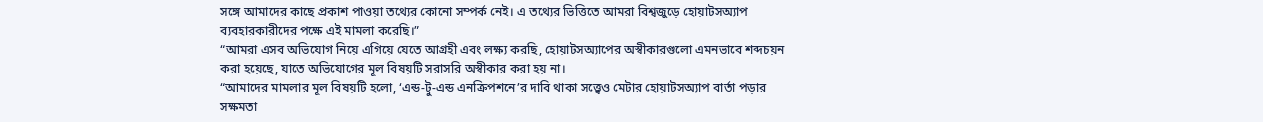সঙ্গে আমাদের কাছে প্রকাশ পাওয়া তথ্যের কোনো সম্পর্ক নেই। এ তথ্যের ভিত্তিতে আমরা বিশ্বজুড়ে হোয়াটসঅ্যাপ ব্যবহারকারীদের পক্ষে এই মামলা করেছি।”
“আমরা এসব অভিযোগ নিয়ে এগিয়ে যেতে আগ্রহী এবং লক্ষ্য করছি, হোয়াটসঅ্যাপের অস্বীকারগুলো এমনভাবে শব্দচয়ন করা হয়েছে, যাতে অভিযোগের মূল বিষয়টি সরাসরি অস্বীকার করা হয় না।
“আমাদের মামলার মূল বিষয়টি হলো, ‘এন্ড-টু-এন্ড এনক্রিপশনে’র দাবি থাকা সত্ত্বেও মেটার হোয়াটসঅ্যাপ বার্তা পড়ার সক্ষমতা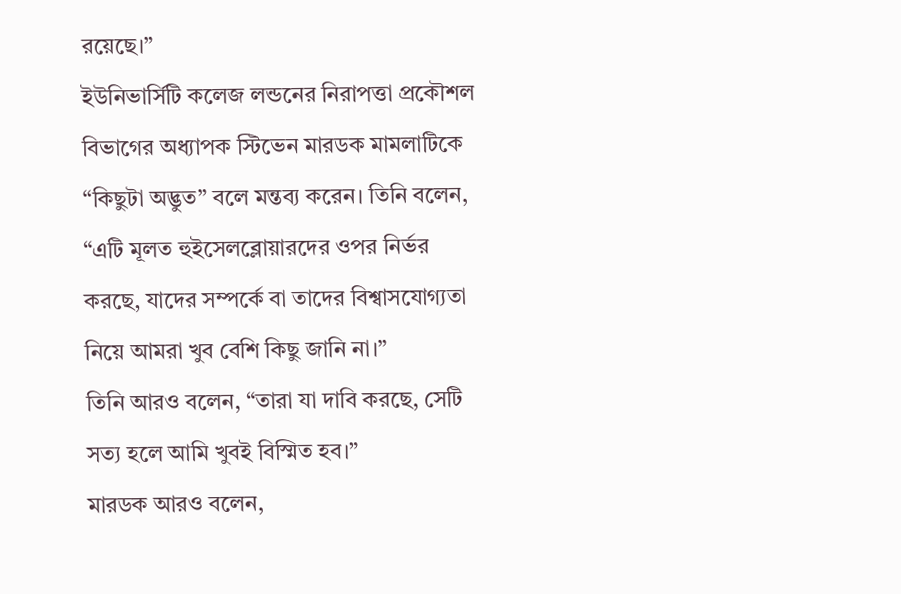রয়েছে।”
ইউনিভার্সিটি কলেজ লন্ডনের নিরাপত্তা প্রকৌশল বিভাগের অধ্যাপক স্টিভেন মারডক মামলাটিকে “কিছুটা অদ্ভুত” বলে মন্তব্য করেন। তিনি বলেন, “এটি মূলত হুইসেলব্লোয়ারদের ওপর নির্ভর করছে, যাদের সম্পর্কে বা তাদের বিশ্বাসযোগ্যতা নিয়ে আমরা খুব বেশি কিছু জানি না।”
তিনি আরও বলেন, “তারা যা দাবি করছে, সেটি সত্য হলে আমি খুবই বিস্মিত হব।”
মারডক আরও বলেন,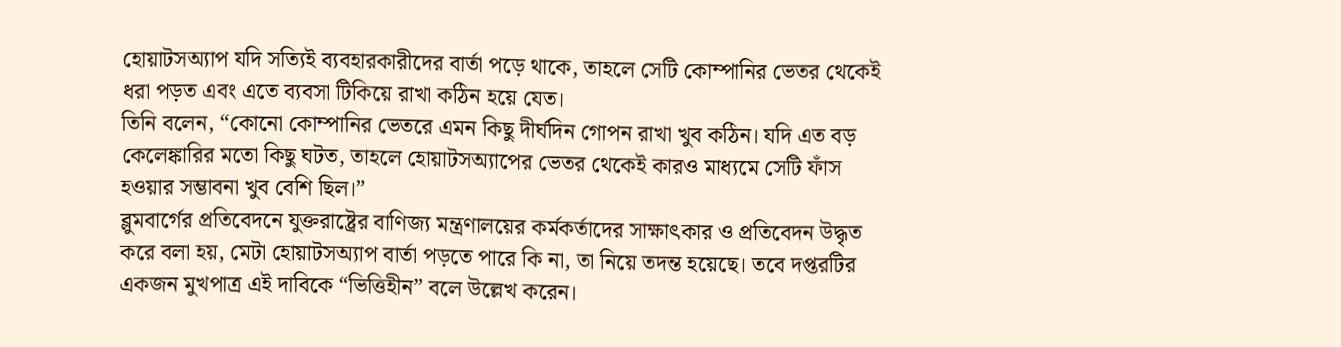হোয়াটসঅ্যাপ যদি সত্যিই ব্যবহারকারীদের বার্তা পড়ে থাকে, তাহলে সেটি কোম্পানির ভেতর থেকেই ধরা পড়ত এবং এতে ব্যবসা টিকিয়ে রাখা কঠিন হয়ে যেত।
তিনি বলেন, “কোনো কোম্পানির ভেতরে এমন কিছু দীর্ঘদিন গোপন রাখা খুব কঠিন। যদি এত বড় কেলেঙ্কারির মতো কিছু ঘটত, তাহলে হোয়াটসঅ্যাপের ভেতর থেকেই কারও মাধ্যমে সেটি ফাঁস হওয়ার সম্ভাবনা খুব বেশি ছিল।”
ব্লুমবার্গের প্রতিবেদনে যুক্তরাষ্ট্রের বাণিজ্য মন্ত্রণালয়ের কর্মকর্তাদের সাক্ষাৎকার ও প্রতিবেদন উদ্ধৃত করে বলা হয়, মেটা হোয়াটসঅ্যাপ বার্তা পড়তে পারে কি না, তা নিয়ে তদন্ত হয়েছে। তবে দপ্তরটির একজন মুখপাত্র এই দাবিকে “ভিত্তিহীন” বলে উল্লেখ করেন।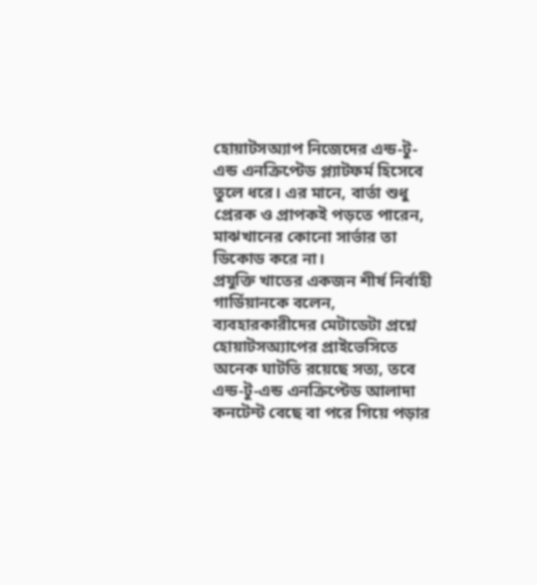হোয়াটসঅ্যাপ নিজেদের এন্ড-টু-এন্ড এনক্রিপ্টেড প্ল্যাটফর্ম হিসেবে তুলে ধরে। এর মানে, বার্তা শুধু প্রেরক ও প্রাপকই পড়তে পারেন, মাঝখানের কোনো সার্ভার তা ডিকোড করে না।
প্রযুক্তি খাতের একজন শীর্ষ নির্বাহী গার্ডিয়ানকে বলেন, ব্যবহারকারীদের মেটাডেটা প্রশ্নে হোয়াটসঅ্যাপের প্রাইভেসিতে অনেক ঘাটতি রয়েছে সত্য, তবে এন্ড-টু-এন্ড এনক্রিপ্টেড আলাদা কনটেন্ট বেছে বা পরে গিয়ে পড়ার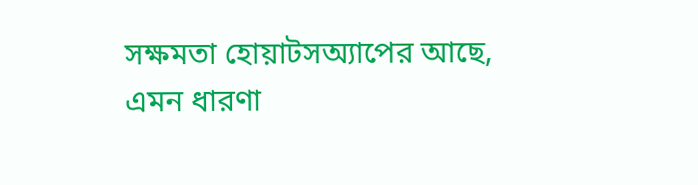সক্ষমতা হোয়াটসঅ্যাপের আছে, এমন ধারণা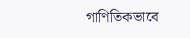গাণিতিকভাবে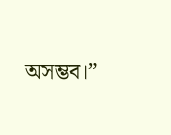অসম্ভব।”